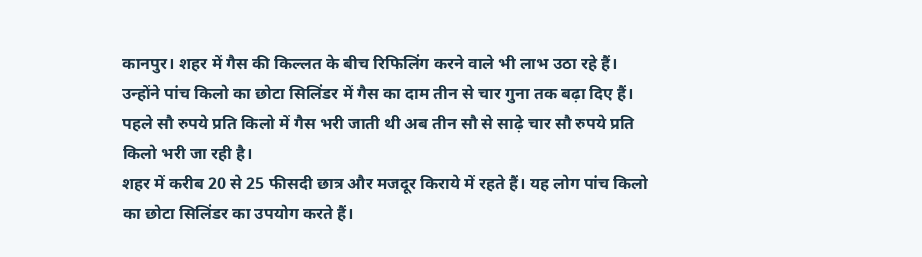कानपुर। शहर में गैस की किल्लत के बीच रिफिलिंग करने वाले भी लाभ उठा रहे हैं। उन्होंने पांच किलो का छोटा सिलिंडर में गैस का दाम तीन से चार गुना तक बढ़ा दिए हैं। पहले सौ रुपये प्रति किलो में गैस भरी जाती थी अब तीन सौ से साढ़े चार सौ रुपये प्रति किलो भरी जा रही है।
शहर में करीब 20 से 25 फीसदी छात्र और मजदूर किराये में रहते हैं। यह लोग पांच किलो का छोटा सिलिंडर का उपयोग करते हैं।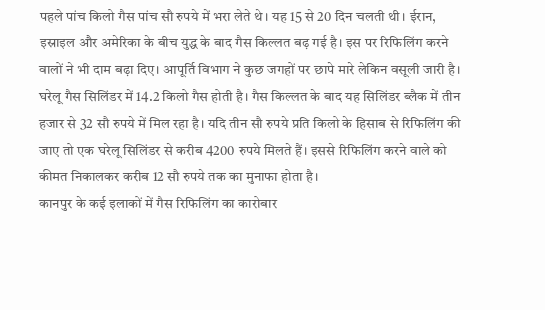पहले पांच किलो गैस पांच सौ रुपये में भरा लेते थे। यह 15 से 20 दिन चलती थी। ईरान, इस्राइल और अमेरिका के बीच युद्ध के बाद गैस किल्लत बढ़ गई है। इस पर रिफिलिंग करने वालों ने भी दाम बढ़ा दिए। आपूर्ति विभाग ने कुछ जगहों पर छापे मारे लेकिन वसूली जारी है।
घरेलू गैस सिलिंडर में 14.2 किलो गैस होती है। गैस किल्लत के बाद यह सिलिंडर ब्लैक में तीन हजार से 32 सौ रुपये में मिल रहा है। यदि तीन सौ रुपये प्रति किलो के हिसाब से रिफिलिंग की जाए तो एक घरेलू सिलिंडर से करीब 4200 रुपये मिलते हैं। इससे रिफिलिंग करने वाले को कीमत निकालकर करीब 12 सौ रुपये तक का मुनाफा होता है।
कानपुर के कई इलाकों में गैस रिफिलिंग का कारोबार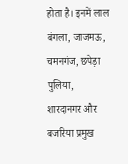होता है। इनमें लाल बंगला, जाजमऊ, चमनगंज, छपेड़ा पुलिया, शारदानगर और बजरिया प्रमुख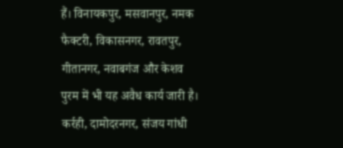हैं। विनायकपुर, मसवानपुर, नमक फैक्टरी, विकासनगर, रावतपुर, गीतानगर, नवाबगंज और केशव पुरम में भी यह अवैध कार्य जारी है। कर्रही, दामोदरनगर, संजय गांधी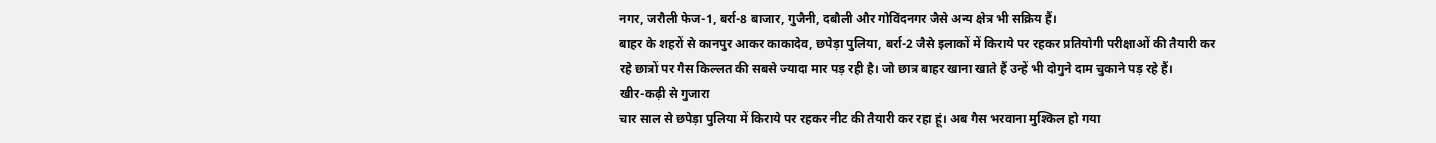नगर, जरौली फेज-1, बर्रा-8 बाजार, गुजैनी, दबौली और गोविंदनगर जैसे अन्य क्षेत्र भी सक्रिय हैं।
बाहर के शहरों से कानपुर आकर काकादेव, छपेड़ा पुलिया, बर्रा-2 जैसे इलाकों में किराये पर रहकर प्रतियोगी परीक्षाओं की तैयारी कर रहे छात्रों पर गैस किल्लत की सबसे ज्यादा मार पड़ रही है। जो छात्र बाहर खाना खाते हैं उन्हें भी दोगुने दाम चुकाने पड़ रहे हैं।
खीर-कढ़ी से गुजारा
चार साल से छपेड़ा पुलिया में किराये पर रहकर नीट की तैयारी कर रहा हूं। अब गैस भरवाना मुश्किल हो गया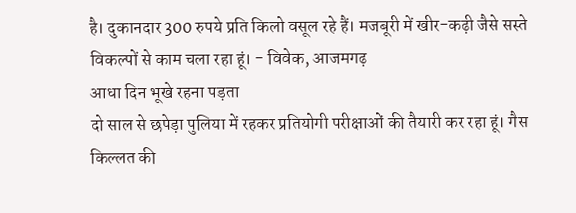है। दुकानदार 300 रुपये प्रति किलो वसूल रहे हैं। मजबूरी में खीर-कढ़ी जैसे सस्ते विकल्पों से काम चला रहा हूं। - विवेक, आजमगढ़
आधा दिन भूखे रहना पड़ता
दो साल से छपेड़ा पुलिया में रहकर प्रतियोगी परीक्षाओं की तैयारी कर रहा हूं। गैस किल्लत की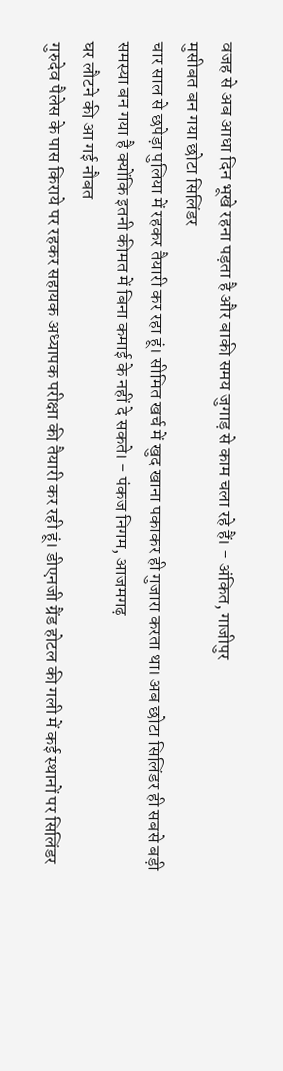वजह से अब आधा दिन भूखे रहना पड़ता है और बाकी समय जुगाड़ से काम चला रहे हैं। - अंकित, गाजीपुर
मुसीबत बन गया छोटा सिलिंडर
चार साल से छपेड़ा पुलिया में रहकर तैयारी कर रहा हूं। सीमित खर्च में खुद खाना पकाकर ही गुजारा करता था। अब छोटा सिलिंडर ही सबसे बड़ी समस्या बन गया है क्योंकि इतनी कीमत में बिना कमाई के नहीं दे सकते। - पंकज निगम, आजमगढ़
घर लौटने की आ गई नौबत
गुरुदेव पैलेस के पास किराये पर रहकर सहायक अध्यापक परीक्षा की तैयारी कर रही हूं। डीएनजी ग्रैंड होटल की गली में कई स्थानों पर सिलिंडर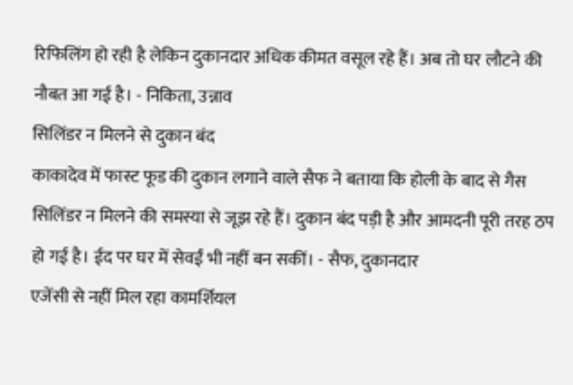रिफिलिंग हो रही है लेकिन दुकानदार अधिक कीमत वसूल रहे हैं। अब तो घर लौटने की नौबत आ गई है। - निकिता, उन्नाव
सिलिंडर न मिलने से दुकान बंद
काकादेव में फास्ट फूड की दुकान लगाने वाले सैफ ने बताया कि होली के बाद से गैस सिलिंडर न मिलने की समस्या से जूझ रहे हैं। दुकान बंद पड़ी है और आमदनी पूरी तरह ठप हो गई है। ईद पर घर में सेवईं भी नहीं बन सकीं। - सैफ, दुकानदार
एजेंसी से नहीं मिल रहा कामर्शियल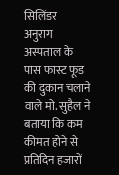सिलिंडर
अनुराग अस्पताल के पास फास्ट फूड की दुकान चलाने वाले मो. सुहैल ने बताया कि कम कीमत होने से प्रतिदिन हजारों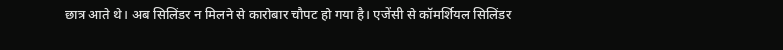छात्र आते थे। अब सिलिंडर न मिलने से कारोबार चौपट हो गया है। एजेंसी से कॉमर्शियल सिलिंडर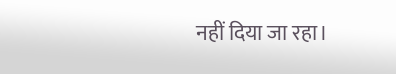नहीं दिया जा रहा।